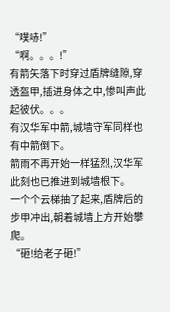“噗哧!”
“啊。。。!”
有箭矢落下时穿过盾牌缝隙,穿透盔甲,插进身体之中,惨叫声此起彼伏。。。
有汉华军中箭,城墙守军同样也有中箭倒下。
箭雨不再开始一样猛烈,汉华军此刻也已推进到城墙根下。
一个个云梯抽了起来,盾牌后的步甲冲出,朝着城墙上方开始攀爬。
“砸!给老子砸!”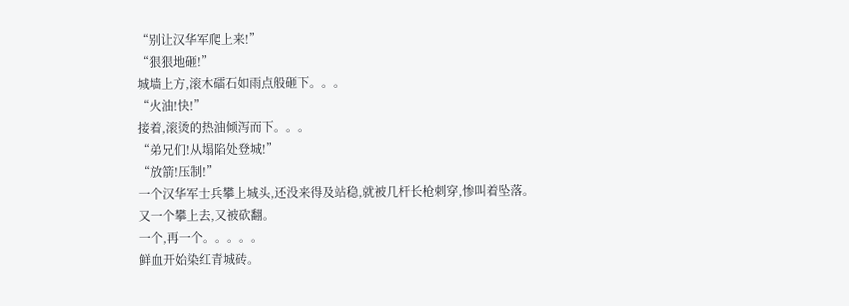“别让汉华军爬上来!”
“狠狠地砸!”
城墙上方,滚木礌石如雨点般砸下。。。
“火油!快!”
接着,滚烫的热油倾泻而下。。。
“弟兄们!从塌陷处登城!”
“放箭!压制!”
一个汉华军士兵攀上城头,还没来得及站稳,就被几杆长枪刺穿,惨叫着坠落。
又一个攀上去,又被砍翻。
一个,再一个。。。。。
鲜血开始染红青城砖。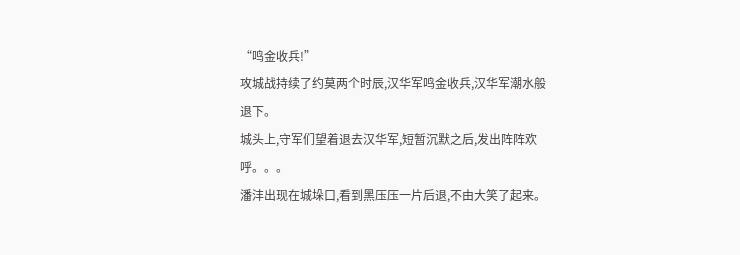“鸣金收兵!”
攻城战持续了约莫两个时辰,汉华军鸣金收兵,汉华军潮水般退下。
城头上,守军们望着退去汉华军,短暂沉默之后,发出阵阵欢呼。。。
潘沣出现在城垛口,看到黑压压一片后退,不由大笑了起来。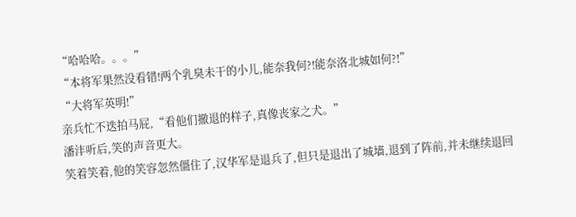“哈哈哈。。。”
“本将军果然没看错!两个乳臭未干的小儿,能奈我何?!能奈洛北城如何?!”
“大将军英明!”
亲兵忙不迭拍马屁,“看他们撤退的样子,真像丧家之犬。”
潘沣听后,笑的声音更大。
笑着笑着,他的笑容忽然僵住了,汉华军是退兵了,但只是退出了城墙,退到了阵前,并未继续退回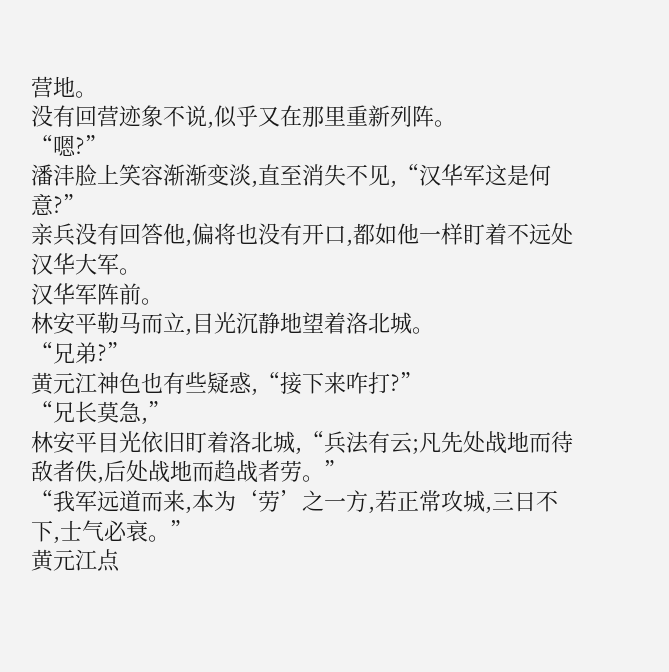营地。
没有回营迹象不说,似乎又在那里重新列阵。
“嗯?”
潘沣脸上笑容渐渐变淡,直至消失不见,“汉华军这是何意?”
亲兵没有回答他,偏将也没有开口,都如他一样盯着不远处汉华大军。
汉华军阵前。
林安平勒马而立,目光沉静地望着洛北城。
“兄弟?”
黄元江神色也有些疑惑,“接下来咋打?”
“兄长莫急,”
林安平目光依旧盯着洛北城,“兵法有云;凡先处战地而待敌者佚,后处战地而趋战者劳。”
“我军远道而来,本为‘劳’之一方,若正常攻城,三日不下,士气必衰。”
黄元江点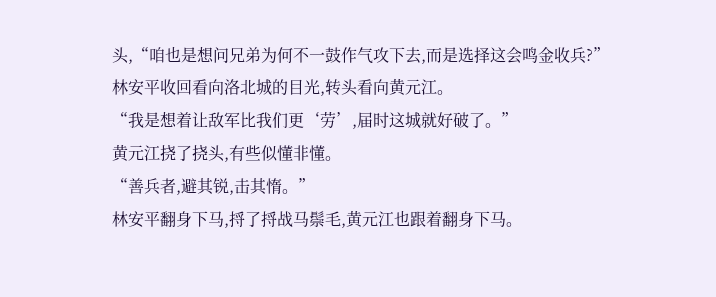头,“咱也是想问兄弟为何不一鼓作气攻下去,而是选择这会鸣金收兵?”
林安平收回看向洛北城的目光,转头看向黄元江。
“我是想着让敌军比我们更‘劳’,届时这城就好破了。”
黄元江挠了挠头,有些似懂非懂。
“善兵者,避其锐,击其惰。”
林安平翻身下马,捋了捋战马鬃毛,黄元江也跟着翻身下马。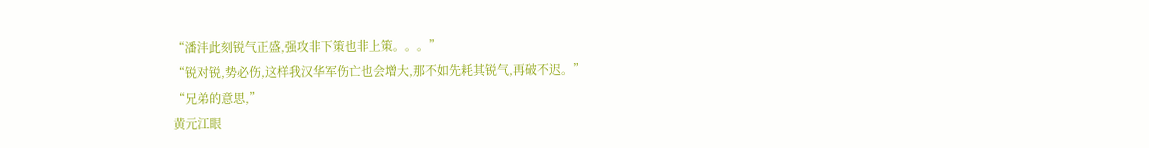“潘沣此刻锐气正盛,强攻非下策也非上策。。。”
“锐对锐,势必伤,这样我汉华军伤亡也会增大,那不如先耗其锐气,再破不迟。”
“兄弟的意思,”
黄元江眼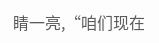睛一亮,“咱们现在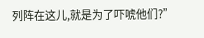列阵在这儿,就是为了吓唬他们?”